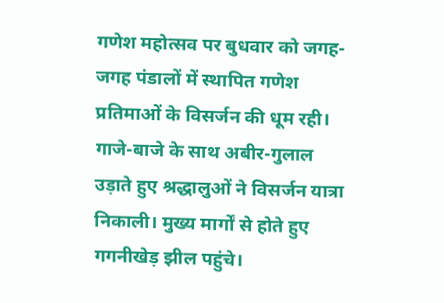गणेश महोत्सव पर बुधवार को जगह-जगह पंडालों में स्थापित गणेश प्रतिमाओं के विसर्जन की धूम रही। गाजे-बाजे के साथ अबीर-गुलाल उड़ाते हुए श्रद्धालुओं ने विसर्जन यात्रा निकाली। मुख्य मार्गों से होते हुए गगनीखेड़ झील पहुंचे।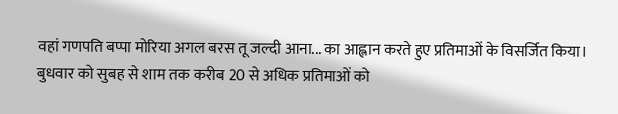वहां गणपति बप्पा मोरिया अगल बरस तू जल्दी आना... का आह्लान करते हुए प्रतिमाओं के विसर्जित किया। बुधवार को सुबह से शाम तक करीब 20 से अधिक प्रतिमाओं को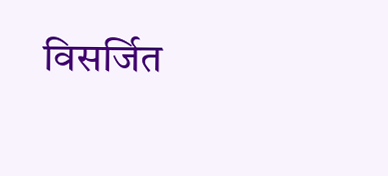विसर्जित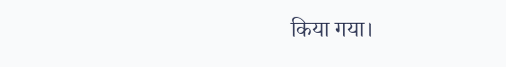किया गया।